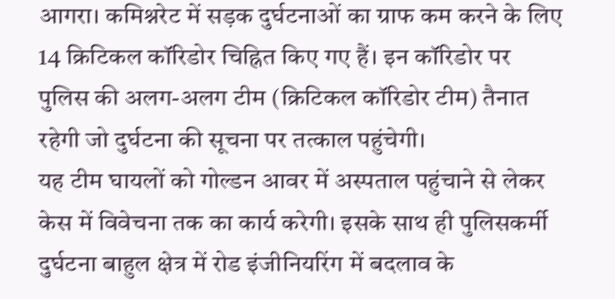आगरा। कमिश्नरेट में सड़क दुर्घटनाओं का ग्राफ कम करने के लिए 14 क्रिटिकल कॉरिडोर चिह्नित किए गए हैं। इन कॉरिडोर पर पुलिस की अलग-अलग टीम (क्रिटिकल कॉरिडोर टीम) तैनात रहेगी जो दुर्घटना की सूचना पर तत्काल पहुंचेगी।
यह टीम घायलों को गोल्डन आवर में अस्पताल पहुंचाने से लेकर केस में विवेचना तक का कार्य करेगी। इसके साथ ही पुलिसकर्मी दुर्घटना बाहुल क्षेत्र में रोड इंजीनियरिंग में बदलाव के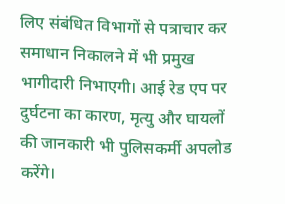लिए संबंधित विभागों से पत्राचार कर समाधान निकालने में भी प्रमुख भागीदारी निभाएगी। आई रेड एप पर दुर्घटना का कारण, मृत्यु और घायलों की जानकारी भी पुलिसकर्मी अपलोड करेंगे।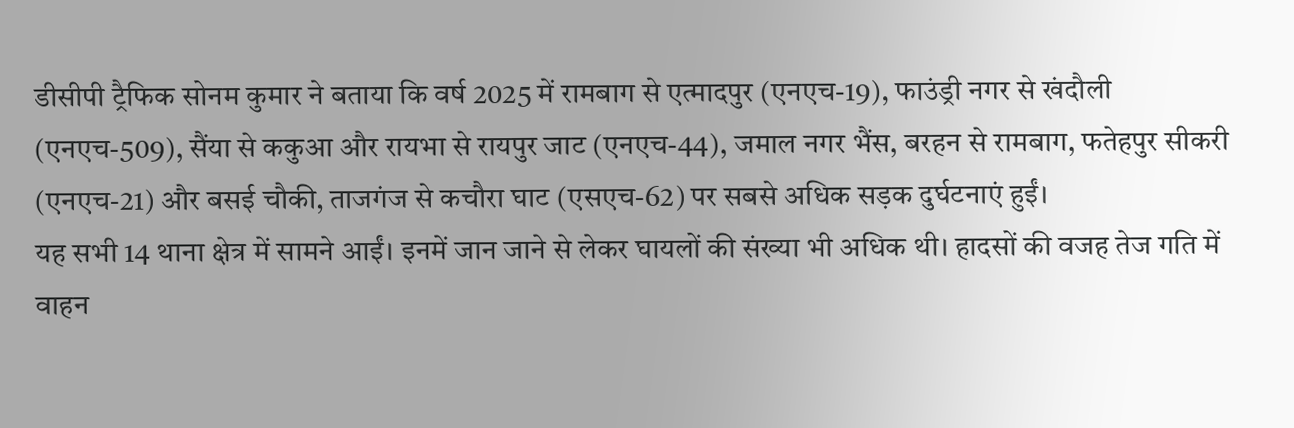डीसीपी ट्रैफिक सोनम कुमार ने बताया कि वर्ष 2025 में रामबाग से एत्मादपुर (एनएच-19), फाउंड्री नगर से खंदौली (एनएच-509), सैंया से ककुआ और रायभा से रायपुर जाट (एनएच-44), जमाल नगर भैंस, बरहन से रामबाग, फतेहपुर सीकरी (एनएच-21) और बसई चौकी, ताजगंज से कचौरा घाट (एसएच-62) पर सबसे अधिक सड़क दुर्घटनाएं हुईं।
यह सभी 14 थाना क्षेत्र में सामने आईं। इनमें जान जाने से लेकर घायलों की संख्या भी अधिक थी। हादसों की वजह तेज गति में वाहन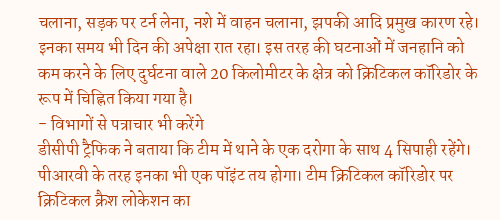चलाना, सड़क पर टर्न लेना, नशे में वाहन चलाना, झपकी आदि प्रमुख कारण रहे। इनका समय भी दिन की अपेक्षा रात रहा। इस तरह की घटनाओं में जनहानि को कम करने के लिए दुर्घटना वाले 20 किलोमीटर के क्षेत्र को क्रिटिकल कॉरिडोर के रूप में चिह्नित किया गया है।
- विभागों से पत्राचार भी करेंगे
डीसीपी ट्रैफिक ने बताया कि टीम में थाने के एक दरोगा के साथ 4 सिपाही रहेंगे। पीआरवी के तरह इनका भी एक पॉइंट तय होगा। टीम क्रिटिकल कॉरिडोर पर क्रिटिकल क्रैश लोकेशन का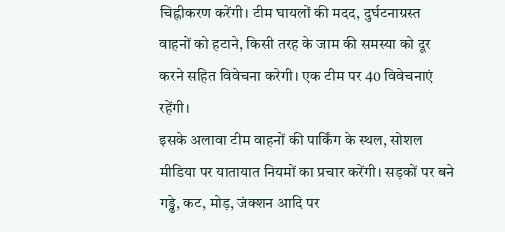चिह्नीकरण करेंगी। टीम घायलों की मदद, दुर्घटनाग्रस्त वाहनों को हटाने, किसी तरह के जाम की समस्या को दूर करने सहित विवेचना करेगी। एक टीम पर 40 विवेचनाएं रहेंगी।
इसके अलावा टीम वाहनों की पार्किंग के स्थल, सोशल मीडिया पर यातायात नियमों का प्रचार करेंगी। सड़कों पर बने गड्ढे, कट, मोड़, जंक्शन आदि पर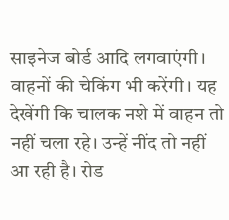साइनेज बोर्ड आदि लगवाएंगी। वाहनों की चेकिंग भी करेंगी। यह देखेंगी कि चालक नशे में वाहन तो नहीं चला रहे। उन्हें नींद तो नहीं आ रही है। रोड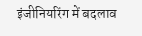इंजीनियरिंग में बदलाव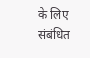के लिए संबंधित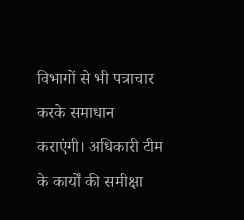विभागों से भी पत्राचार करके समाधान कराएंगी। अधिकारी टीम के कार्यों की समीक्षा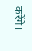करेंगे।